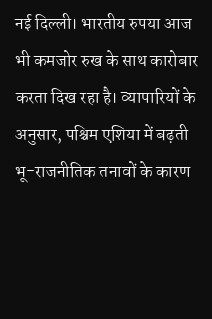नई दिल्ली। भारतीय रुपया आज भी कमजोर रुख के साथ कारोबार करता दिख रहा है। व्यापारियों के अनुसार, पश्चिम एशिया में बढ़ती भू-राजनीतिक तनावों के कारण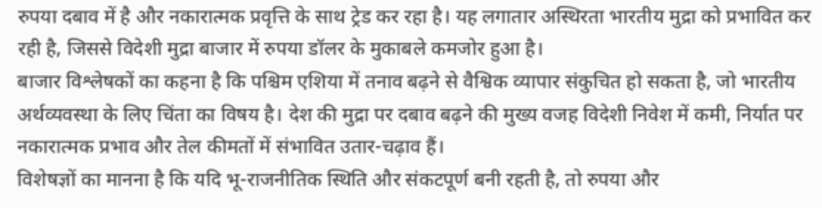रुपया दबाव में है और नकारात्मक प्रवृत्ति के साथ ट्रेड कर रहा है। यह लगातार अस्थिरता भारतीय मुद्रा को प्रभावित कर रही है, जिससे विदेशी मुद्रा बाजार में रुपया डॉलर के मुकाबले कमजोर हुआ है।
बाजार विश्लेषकों का कहना है कि पश्चिम एशिया में तनाव बढ़ने से वैश्विक व्यापार संकुचित हो सकता है, जो भारतीय अर्थव्यवस्था के लिए चिंता का विषय है। देश की मुद्रा पर दबाव बढ़ने की मुख्य वजह विदेशी निवेश में कमी, निर्यात पर नकारात्मक प्रभाव और तेल कीमतों में संभावित उतार-चढ़ाव हैं।
विशेषज्ञों का मानना है कि यदि भू-राजनीतिक स्थिति और संकटपूर्ण बनी रहती है, तो रुपया और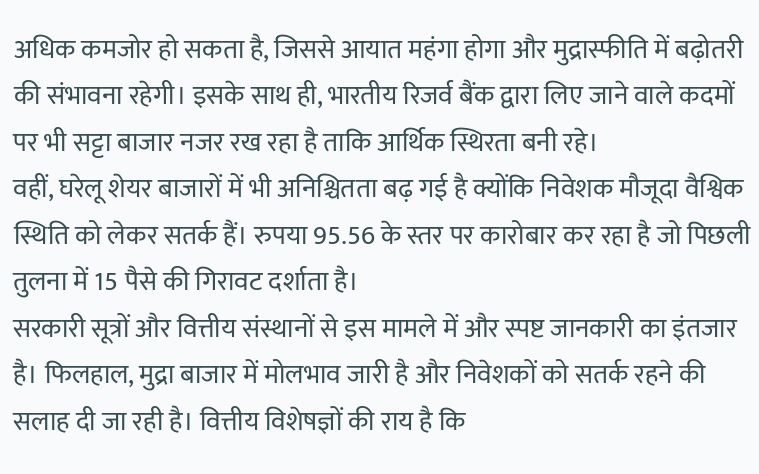अधिक कमजोर हो सकता है, जिससे आयात महंगा होगा और मुद्रास्फीति में बढ़ोतरी की संभावना रहेगी। इसके साथ ही, भारतीय रिजर्व बैंक द्वारा लिए जाने वाले कदमों पर भी सट्टा बाजार नजर रख रहा है ताकि आर्थिक स्थिरता बनी रहे।
वहीं, घरेलू शेयर बाजारों में भी अनिश्चितता बढ़ गई है क्योंकि निवेशक मौजूदा वैश्विक स्थिति को लेकर सतर्क हैं। रुपया 95.56 के स्तर पर कारोबार कर रहा है जो पिछली तुलना में 15 पैसे की गिरावट दर्शाता है।
सरकारी सूत्रों और वित्तीय संस्थानों से इस मामले में और स्पष्ट जानकारी का इंतजार है। फिलहाल, मुद्रा बाजार में मोलभाव जारी है और निवेशकों को सतर्क रहने की सलाह दी जा रही है। वित्तीय विशेषज्ञों की राय है कि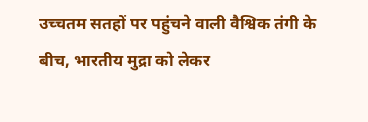उच्चतम सतहों पर पहुंचने वाली वैश्विक तंगी के बीच, भारतीय मुद्रा को लेकर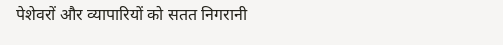पेशेवरों और व्यापारियों को सतत निगरानी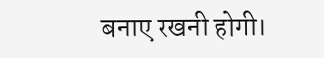बनाए रखनी होगी।